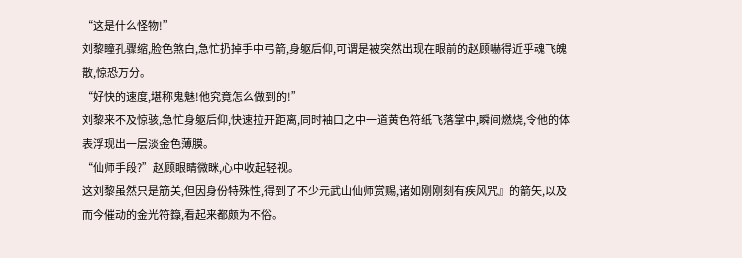“这是什么怪物!”
刘黎瞳孔骤缩,脸色煞白,急忙扔掉手中弓箭,身躯后仰,可谓是被突然出现在眼前的赵顾嚇得近乎魂飞魄散,惊恐万分。
“好快的速度,堪称鬼魅!他究竟怎么做到的!”
刘黎来不及惊骇,急忙身躯后仰,快速拉开距离,同时袖口之中一道黄色符纸飞落掌中,瞬间燃烧,令他的体表浮现出一层淡金色薄膜。
“仙师手段?”赵顾眼睛微眯,心中收起轻视。
这刘黎虽然只是筋关,但因身份特殊性,得到了不少元武山仙师赏赐,诸如刚刚刻有疾风咒』的箭矢,以及而今催动的金光符籙,看起来都颇为不俗。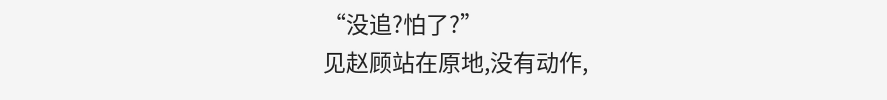“没追?怕了?”
见赵顾站在原地,没有动作,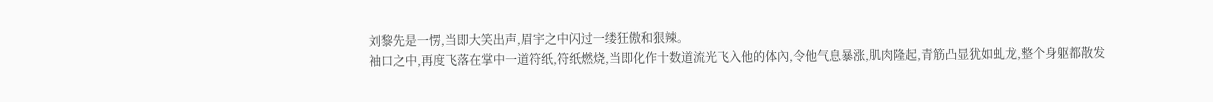刘黎先是一愣,当即大笑出声,眉宇之中闪过一缕狂傲和狠辣。
袖口之中,再度飞落在掌中一道符纸,符纸燃烧,当即化作十数道流光飞入他的体內,令他气息暴涨,肌肉隆起,青筋凸显犹如虬龙,整个身躯都散发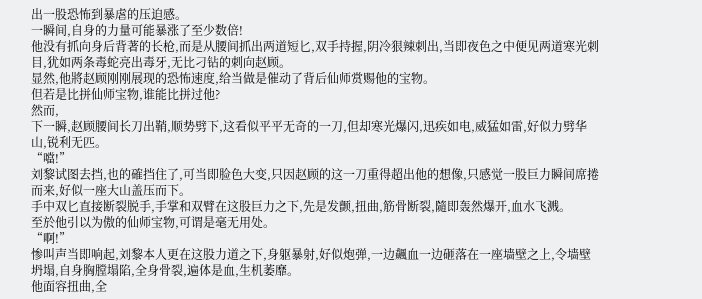出一股恐怖到暴虐的压迫感。
一瞬间,自身的力量可能暴涨了至少数倍!
他没有抓向身后背著的长枪,而是从腰间抓出两道短匕,双手持握,阴冷狠辣刺出,当即夜色之中便见两道寒光刺目,犹如两条毒蛇亮出毒牙,无比刁钻的刺向赵顾。
显然,他將赵顾刚刚展现的恐怖速度,给当做是催动了背后仙师赏赐他的宝物。
但若是比拼仙师宝物,谁能比拼过他?
然而,
下一瞬,赵顾腰间长刀出鞘,顺势劈下,这看似平平无奇的一刀,但却寒光爆闪,迅疾如电,威猛如雷,好似力劈华山,锐利无匹。
“噹!”
刘黎试图去挡,也的確挡住了,可当即脸色大变,只因赵顾的这一刀重得超出他的想像,只感觉一股巨力瞬间席捲而来,好似一座大山盖压而下。
手中双匕直接断裂脱手,手掌和双臂在这股巨力之下,先是发颤,扭曲,筋骨断裂,隨即轰然爆开,血水飞溅。
至於他引以为傲的仙师宝物,可谓是毫无用处。
“啊!”
惨叫声当即响起,刘黎本人更在这股力道之下,身躯暴射,好似炮弹,一边飆血一边砸落在一座墙壁之上,令墙壁坍塌,自身胸膛塌陷,全身骨裂,遍体是血,生机萎靡。
他面容扭曲,全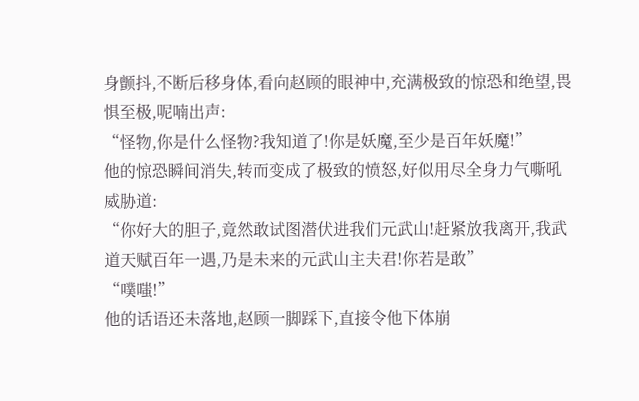身颤抖,不断后移身体,看向赵顾的眼神中,充满极致的惊恐和绝望,畏惧至极,呢喃出声:
“怪物,你是什么怪物?我知道了!你是妖魔,至少是百年妖魔!”
他的惊恐瞬间消失,转而变成了极致的愤怒,好似用尽全身力气嘶吼威胁道:
“你好大的胆子,竟然敢试图潜伏进我们元武山!赶紧放我离开,我武道天赋百年一遇,乃是未来的元武山主夫君!你若是敢”
“噗嗤!”
他的话语还未落地,赵顾一脚踩下,直接令他下体崩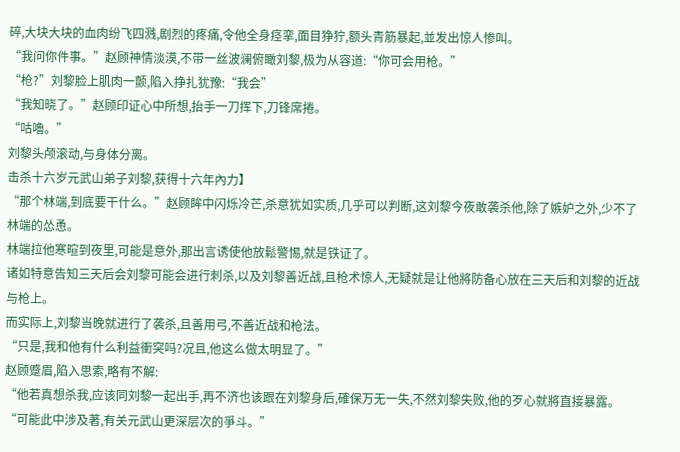碎,大块大块的血肉纷飞四溅,剧烈的疼痛,令他全身痉挛,面目狰狞,额头青筋暴起,並发出惊人惨叫。
“我问你件事。”赵顾神情淡漠,不带一丝波澜俯瞰刘黎,极为从容道:“你可会用枪。”
“枪?”刘黎脸上肌肉一颤,陷入挣扎犹豫:“我会”
“我知晓了。”赵顾印证心中所想,抬手一刀挥下,刀锋席捲。
“咕嚕。”
刘黎头颅滚动,与身体分离。
击杀十六岁元武山弟子刘黎,获得十六年內力】
“那个林端,到底要干什么。”赵顾眸中闪烁冷芒,杀意犹如实质,几乎可以判断,这刘黎今夜敢袭杀他,除了嫉妒之外,少不了林端的怂恿。
林端拉他寒暄到夜里,可能是意外,那出言诱使他放鬆警惕,就是铁证了。
诸如特意告知三天后会刘黎可能会进行刺杀,以及刘黎善近战,且枪术惊人,无疑就是让他將防备心放在三天后和刘黎的近战与枪上。
而实际上,刘黎当晚就进行了袭杀,且善用弓,不善近战和枪法。
“只是,我和他有什么利益衝突吗?况且,他这么做太明显了。”
赵顾蹙眉,陷入思索,略有不解:
“他若真想杀我,应该同刘黎一起出手,再不济也该跟在刘黎身后,確保万无一失,不然刘黎失败,他的歹心就將直接暴露。
“可能此中涉及著,有关元武山更深层次的爭斗。”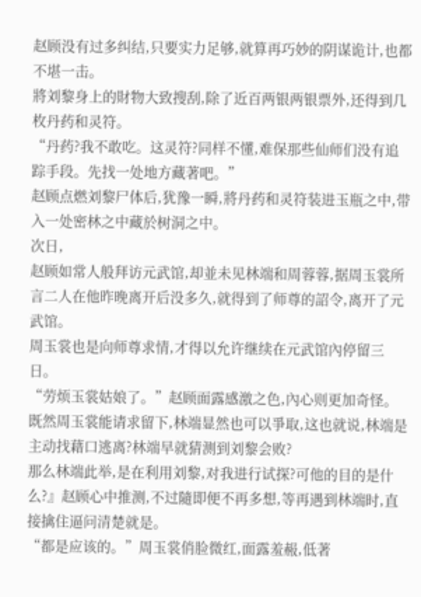赵顾没有过多纠结,只要实力足够,就算再巧妙的阴谋诡计,也都不堪一击。
將刘黎身上的財物大致搜刮,除了近百两银两银票外,还得到几枚丹药和灵符。
“丹药?我不敢吃。这灵符?同样不懂,难保那些仙师们没有追踪手段。先找一处地方藏著吧。”
赵顾点燃刘黎尸体后,犹豫一瞬,將丹药和灵符装进玉瓶之中,带入一处密林之中藏於树洞之中。
次日,
赵顾如常人般拜访元武馆,却並未见林端和周蓉蓉,据周玉裳所言二人在他昨晚离开后没多久,就得到了师尊的詔令,离开了元武馆。
周玉裳也是向师尊求情,才得以允许继续在元武馆內停留三日。
“劳烦玉裳姑娘了。”赵顾面露感激之色,內心则更加奇怪。
既然周玉裳能请求留下,林端显然也可以爭取,这也就说,林端是主动找藉口逃离?林端早就猜测到刘黎会败?
那么林端此举,是在利用刘黎,对我进行试探?可他的目的是什么?』赵顾心中推测,不过隨即便不再多想,等再遇到林端时,直接擒住逼问清楚就是。
“都是应该的。”周玉裳俏脸微红,面露羞赧,低著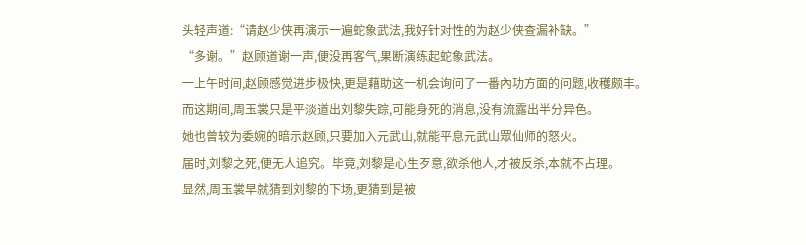头轻声道:“请赵少侠再演示一遍蛇象武法,我好针对性的为赵少侠查漏补缺。”
“多谢。”赵顾道谢一声,便没再客气,果断演练起蛇象武法。
一上午时间,赵顾感觉进步极快,更是藉助这一机会询问了一番內功方面的问题,收穫颇丰。
而这期间,周玉裳只是平淡道出刘黎失踪,可能身死的消息,没有流露出半分异色。
她也曾较为委婉的暗示赵顾,只要加入元武山,就能平息元武山眾仙师的怒火。
届时,刘黎之死,便无人追究。毕竟,刘黎是心生歹意,欲杀他人,才被反杀,本就不占理。
显然,周玉裳早就猜到刘黎的下场,更猜到是被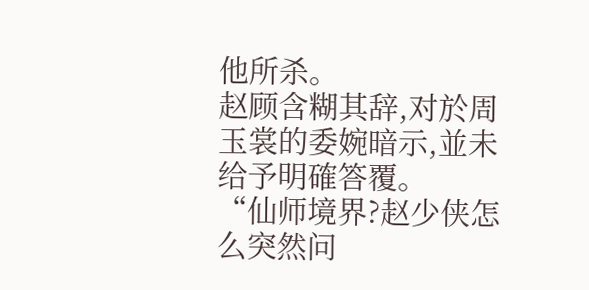他所杀。
赵顾含糊其辞,对於周玉裳的委婉暗示,並未给予明確答覆。
“仙师境界?赵少侠怎么突然问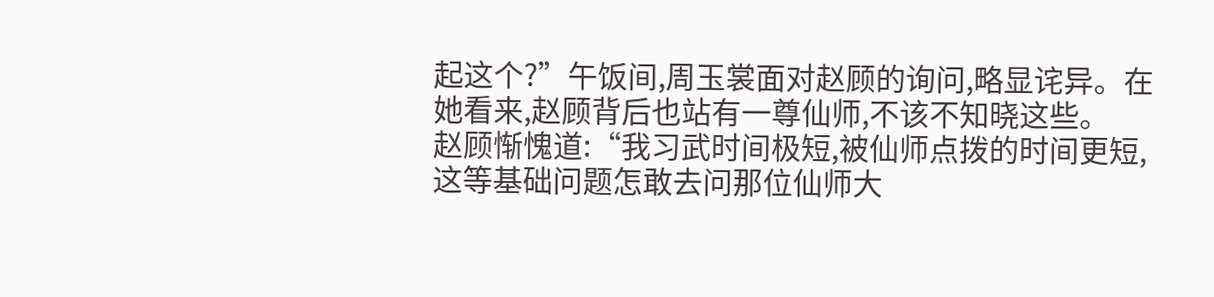起这个?”午饭间,周玉裳面对赵顾的询问,略显诧异。在她看来,赵顾背后也站有一尊仙师,不该不知晓这些。
赵顾惭愧道:“我习武时间极短,被仙师点拨的时间更短,这等基础问题怎敢去问那位仙师大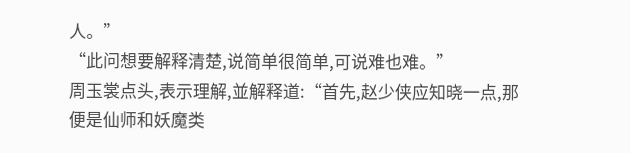人。”
“此问想要解释清楚,说简单很简单,可说难也难。”
周玉裳点头,表示理解,並解释道:“首先,赵少侠应知晓一点,那便是仙师和妖魔类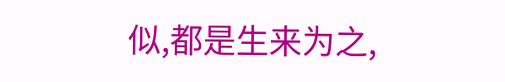似,都是生来为之,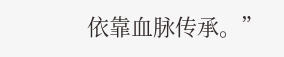依靠血脉传承。”